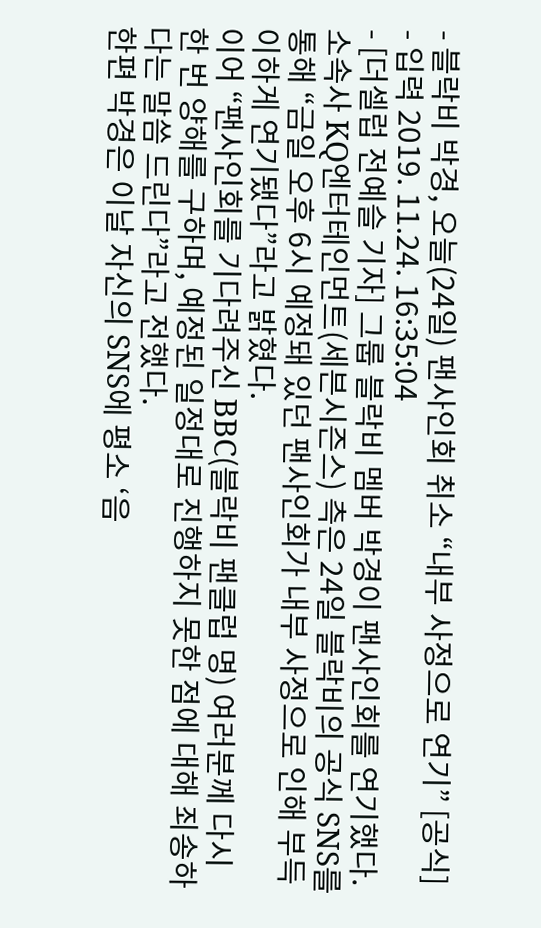- 블락비 박경, 오늘(24일) 팬사인회 취소 “내부 사정으로 연기” [공식]
- 입력 2019. 11.24. 16:35:04
- [더셀럽 전예슬 기자] 그룹 블락비 멤버 박경이 팬사인회를 연기했다.
소속사 KQ엔터테인먼트(세븐시즌스) 측은 24일 블락비의 공식 SNS를 통해 “금일 오후 6시 예정돼 있던 팬사인회가 내부 사정으로 인해 부득이하게 연기됐다”라고 밝혔다.
이어 “팬사인회를 기다려주신 BBC(블락비 팬클럽 명) 여러분께 다시 한 번 양해를 구하며, 예정된 일정대로 진행하지 못한 점에 대해 죄송하다는 말씀 드린다”라고 전했다.
한편 박경은 이날 자신의 SNS에 평소 ‘음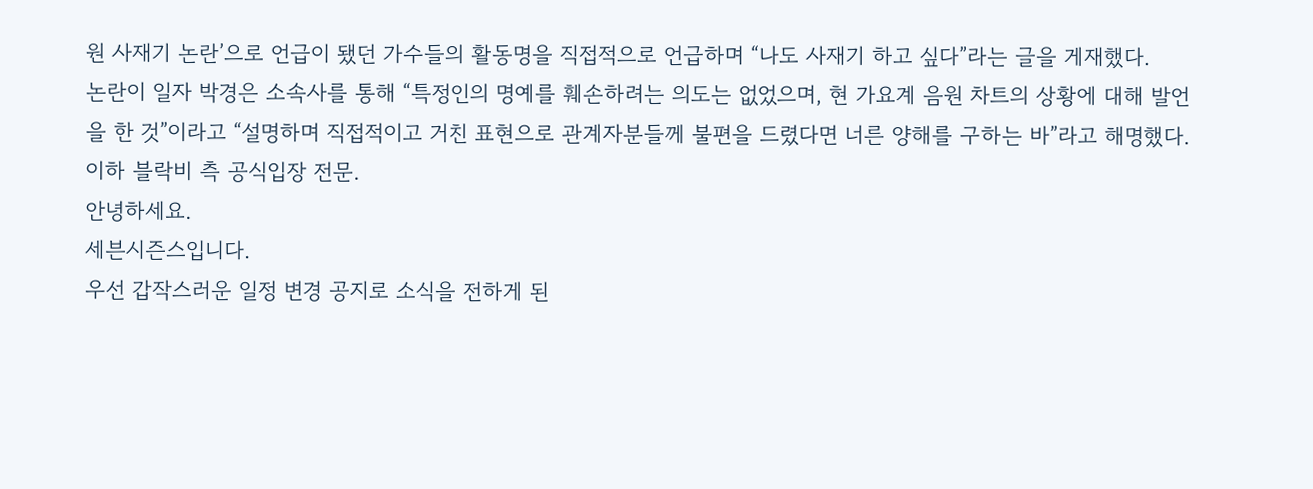원 사재기 논란’으로 언급이 됐던 가수들의 활동명을 직접적으로 언급하며 “나도 사재기 하고 싶다”라는 글을 게재했다.
논란이 일자 박경은 소속사를 통해 “특정인의 명예를 훼손하려는 의도는 없었으며, 현 가요계 음원 차트의 상황에 대해 발언을 한 것”이라고 “설명하며 직접적이고 거친 표현으로 관계자분들께 불편을 드렸다면 너른 양해를 구하는 바”라고 해명했다.
이하 블락비 측 공식입장 전문.
안녕하세요.
세븐시즌스입니다.
우선 갑작스러운 일정 변경 공지로 소식을 전하게 된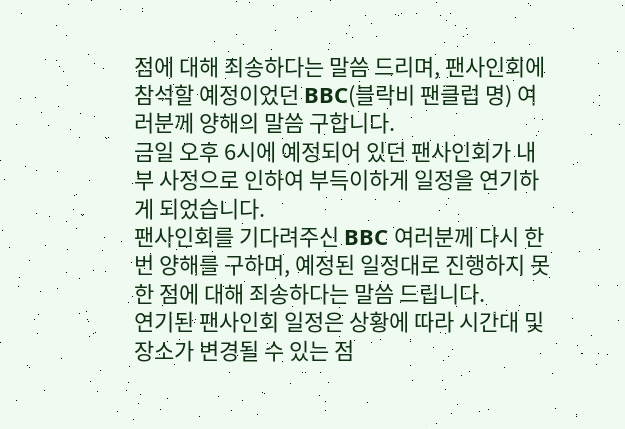점에 대해 죄송하다는 말씀 드리며, 팬사인회에 참석할 예정이었던 BBC(블락비 팬클럽 명) 여러분께 양해의 말씀 구합니다.
금일 오후 6시에 예정되어 있던 팬사인회가 내부 사정으로 인하여 부득이하게 일정을 연기하게 되었습니다.
팬사인회를 기다려주신 BBC 여러분께 다시 한 번 양해를 구하며, 예정된 일정대로 진행하지 못한 점에 대해 죄송하다는 말씀 드립니다.
연기된 팬사인회 일정은 상황에 따라 시간대 및 장소가 변경될 수 있는 점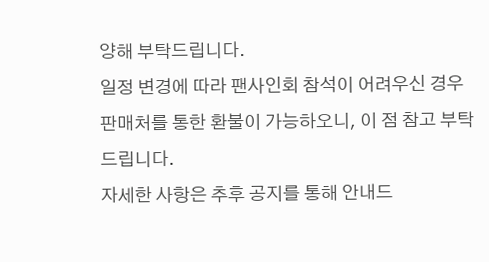양해 부탁드립니다.
일정 변경에 따라 팬사인회 참석이 어려우신 경우 판매처를 통한 환불이 가능하오니, 이 점 참고 부탁드립니다.
자세한 사항은 추후 공지를 통해 안내드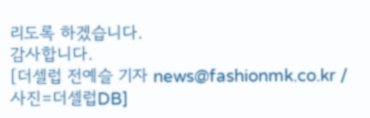리도록 하겠습니다.
감사합니다.
[더셀럽 전예슬 기자 news@fashionmk.co.kr / 사진=더셀럽DB]